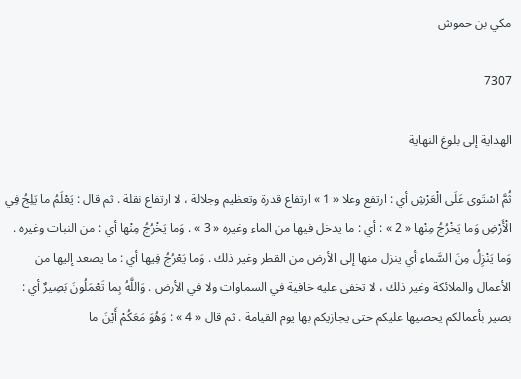مكي بن حموش

7307

الهداية إلى بلوغ النهاية

ثُمَّ اسْتَوى عَلَى الْعَرْشِ أي : ارتفع وعلا « 1 » ارتفاع قدرة وتعظيم وجلالة ، لا ارتفاع نقلة . ثم قال : يَعْلَمُ ما يَلِجُ فِي الْأَرْضِ وَما يَخْرُجُ مِنْها « 2 » : أي : ما يدخل فيها من الماء وغيره « 3 » . وَما يَخْرُجُ مِنْها أي : من النبات وغيره . وَما يَنْزِلُ مِنَ السَّماءِ أي ينزل منها إلى الأرض من القطر وغير ذلك . وَما يَعْرُجُ فِيها أي : ما يصعد إليها من الأعمال والملائكة وغير ذلك ، لا تخفى عليه خافية في السماوات ولا في الأرض . وَاللَّهُ بِما تَعْمَلُونَ بَصِيرٌ أي : بصير بأعمالكم يحصيها عليكم حتى يجازيكم بها يوم القيامة . ثم قال « 4 » : وَهُوَ مَعَكُمْ أَيْنَ ما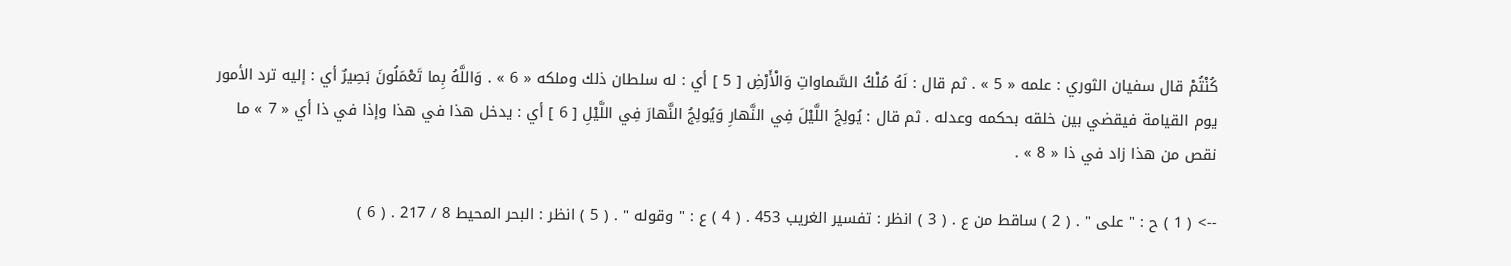كُنْتُمْ قال سفيان الثوري : علمه « 5 » . ثم قال : لَهُ مُلْكُ السَّماواتِ وَالْأَرْضِ [ 5 ] أي : له سلطان ذلك وملكه « 6 » . وَاللَّهُ بِما تَعْمَلُونَ بَصِيرٌ أي : إليه ترد الأمور يوم القيامة فيقضي بين خلقه بحكمه وعدله . ثم قال : يُولِجُ اللَّيْلَ فِي النَّهارِ وَيُولِجُ النَّهارَ فِي اللَّيْلِ [ 6 ] أي : يدخل هذا في هذا وإذا في ذا أي « 7 » ما نقص من هذا زاد في ذا « 8 » .

--> ( 1 ) ح : " على " . ( 2 ) ساقط من ع . ( 3 ) انظر : تفسير الغريب 453 . ( 4 ) ع : " وقوله " . ( 5 ) انظر : البحر المحيط 8 / 217 . ( 6 )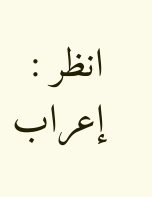انظر : إعراب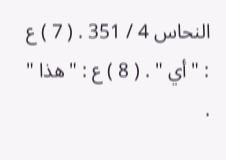النحاس 4 / 351 . ( 7 ) ع : " أي " . ( 8 ) ع : " هذا " .